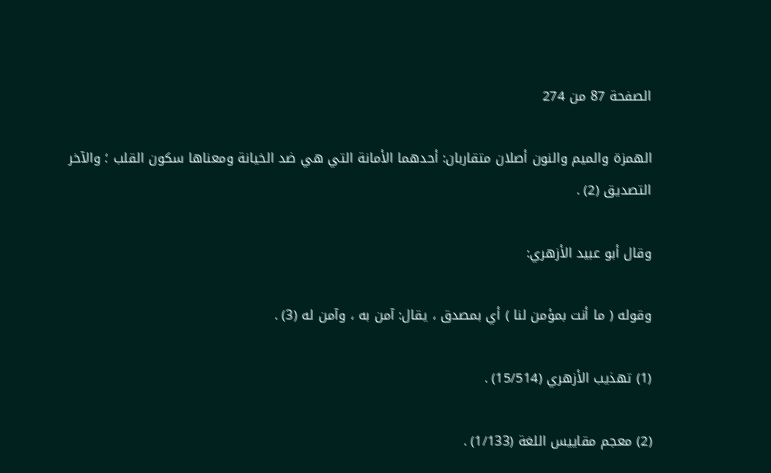الصفحة 87 من 274

الهمزة والميم والنون أصلان متقاربان: أحدهما الأمانة التي هي ضد الخيانة ومعناها سكون القلب ؛ والآخر التصديق (2) .

وقال أبو عبيد الأزهري:

وقوله ( ما أنت بمؤمن لنا ) أي بمصدق ، يقال: آمن به ، وآمن له (3) .

(1) تهذيب الأزهري (15/514) .

(2) معجم مقاييس اللغة (1/133) .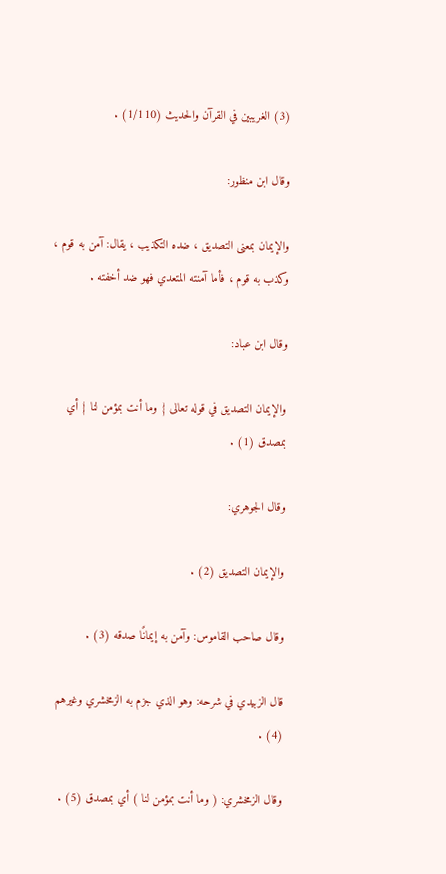(3) الغريبين في القرآن والحديث (1/110) .

وقال ابن منظور:

والإيمان بمعنى التصديق ، ضده التكذيب ، يقال: آمن به قوم ، وكذب به قوم ، فأما آمنته المتعدي فهو ضد أخفته .

وقال ابن عباد:

والإيمان التصديق في قوله تعالى { وما أنت بمؤمن لنا } أي بمصدق (1) .

وقال الجوهري:

والإيمان التصديق (2) .

وقال صاحب القاموس: وآمن به إيمانًا صدقه (3) .

قال الزبيدي في شرحه: وهو الذي جزم به الزمخشري وغيرهم (4) .

وقال الزمخشري: ( وما أنت بمؤمن لنا ) أي بمصدق (5) .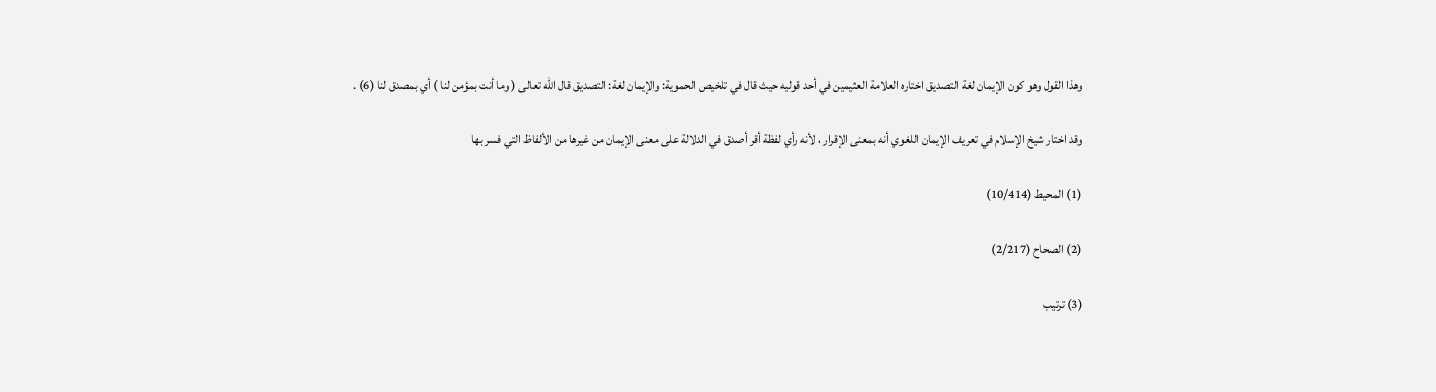وهذا القول وهو كون الإيمان لغة التصديق اختاره العلامة العثيمين في أحد قوليه حيث قال في تلخيص الحموية: والإيمان لغة: التصديق قال الله تعالى ( وما أنت بمؤمن لنا ) أي بمصدق لنا (6) .

وقد اختار شيخ الإسلام في تعريف الإيمان اللغوي أنه بمعنى الإقرار ، لأنه رأي لفظة أقر أصدق في الدلالة على معنى الإيمان من غيرها من الألفاظ التي فسر بها

(1) المحيط (10/414)

(2) الصحاح (2/217)

(3) ترتيب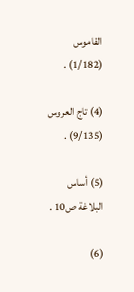القاموس (1/182) .

(4) تاج العروس (9/135) .

(5) أساس البلاغة ص10 .

(6)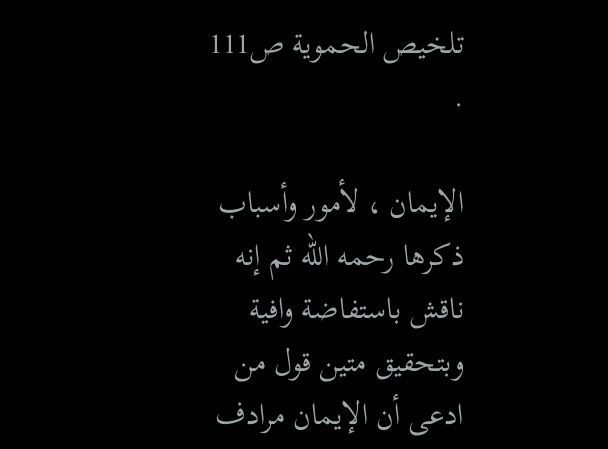تلخيص الحموية ص111 .

الإيمان ، لأمور وأسباب ذكرها رحمه الله ثم إنه ناقش باستفاضة وافية وبتحقيق متين قول من ادعى أن الإيمان مرادف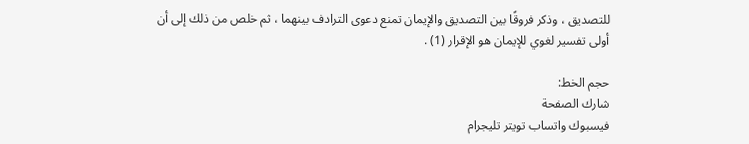للتصديق ، وذكر فروقًا بين التصديق والإيمان تمنع دعوى الترادف بينهما ، ثم خلص من ذلك إلى أن أولى تفسير لغوي للإيمان هو الإقرار (1) .

حجم الخط:
شارك الصفحة
فيسبوك واتساب تويتر تليجرام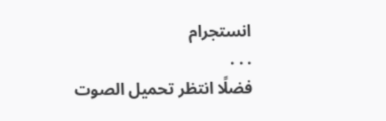انستجرام
. . .
فضلًا انتظر تحميل الصوت